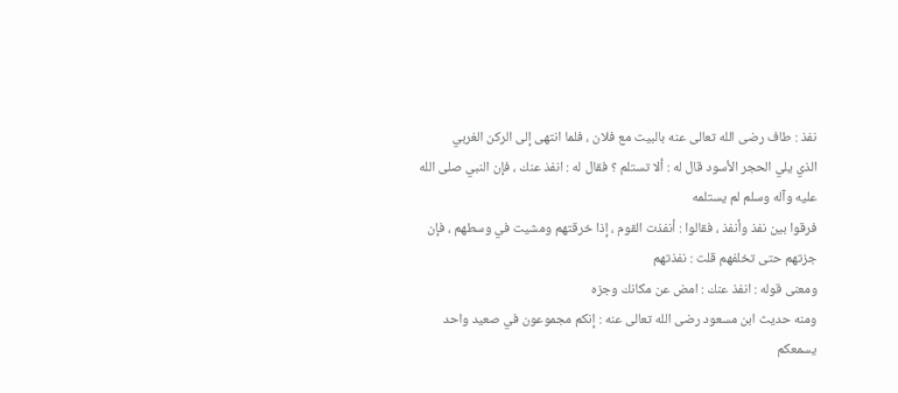نفذ : طاف رضى الله تعالى عنه بالبيت مع فلان ، فلما انتهى إلى الركن الغربي
الذي يلي الحجر الأسود قال له : ألا تستلم ؟ فقال له : انفذ عنك ، فإن النبي صلى الله
عليه وآله وسلم لم يستلمه
فرقوا بين نفذ وأنفذ ، فقالوا : أنفذت القوم ، إذا خرقتهم ومشيت في وسطهم ، فإن
جزتهم حتى تخلفهم قلت : نفذتهم
ومعنى قوله : انفذ عنك : امض عن مكانك وجزه
ومنه حديث ابن مسعود رضى الله تعالى عنه : إنكم مجموعون في صعيد واحد
يسمعكم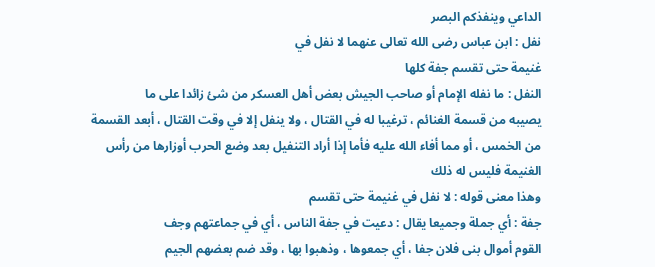الداعي وينفذكم البصر
نفل : ابن عباس رضى الله تعالى عنهما لا نفل في
غنيمة حتى تقسم جفة كلها
النفل : ما نفله الإمام أو صاحب الجيش بعض أهل العسكر من شئ زائدا على ما
يصيبه من قسمة الغنائم ، ترغيبا له في القتال ، ولا ينفل إلا في وقت القتال ، أبعد القسمة
من الخمس ، أو مما أفاء الله عليه فأما إذا أراد التنفيل بعد وضع الحرب أوزارها من رأس
الغنيمة فليس له ذلك
وهذا معنى قوله : لا نفل في غنيمة حتى تقسم
جفة : أي جملة وجميعا يقال : دعيت في جفة الناس ، أي في جماعتهم وجف
القوم أموال بنى فلان جفا ، أي جمعوها ، وذهبوا بها ، وقد ضم بعضهم الجيم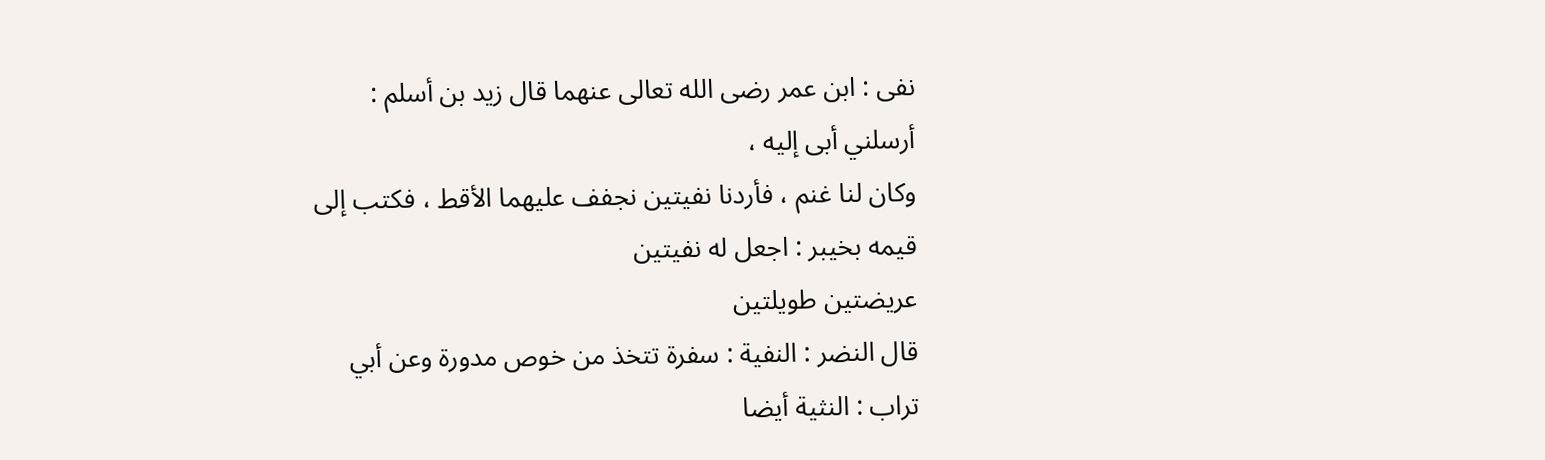نفى : ابن عمر رضى الله تعالى عنهما قال زيد بن أسلم : أرسلني أبى إليه ،
وكان لنا غنم ، فأردنا نفيتين نجفف عليهما الأقط ، فكتب إلى قيمه بخيبر : اجعل له نفيتين
عريضتين طويلتين
قال النضر : النفية : سفرة تتخذ من خوص مدورة وعن أبي تراب : النثية أيضا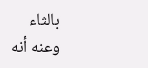بالثاء
وعنه أنه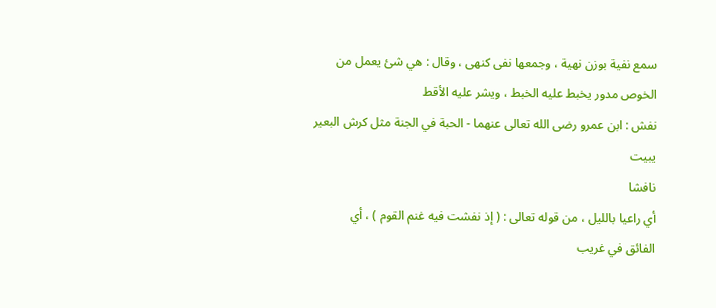سمع نفية بوزن نهية ، وجمعها نفى كنهى ، وقال : هي شئ يعمل من
الخوص مدور يخبط عليه الخبط ، ويشر عليه الأقط
نفش : ابن عمرو رضى الله تعالى عنهما - الحبة في الجنة مثل كرش البعير يبيت
نافشا
أي راعيا بالليل ، من قوله تعالى : ( إذ نفشت فيه غنم القوم ) ، أي
الفائق في غريب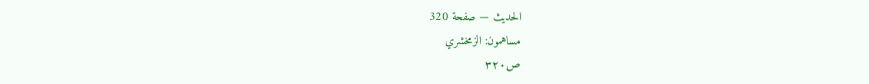الحديث — صفحة 320
مساهمون: الزمخشري
ص٣٢٠